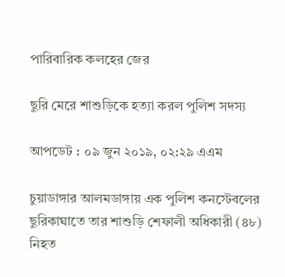পারিবারিক কলহের জের

ছুরি মেরে শাশুড়িকে হত্যা করল পুলিশ সদস্য

আপডেট : ০৯ জুন ২০১৯, ০২:২৯ এএম

চুয়াডাঙ্গার আলমডাঙ্গায় এক পুলিশ কনস্টেবলের ছুরিকাঘাতে তার শাশুড়ি শেফালী অধিকারী (৪৮) নিহত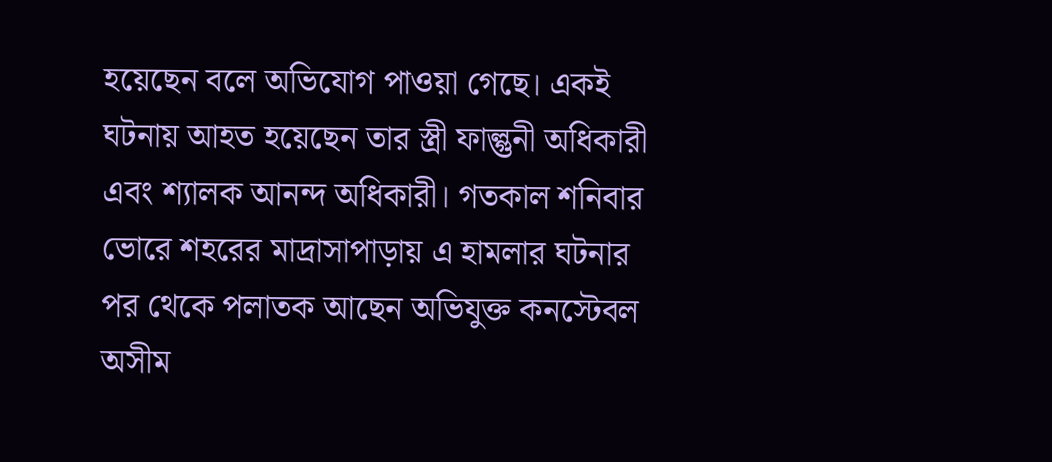হয়েছেন বলে অভিযোগ পাওয়া গেছে। একই ঘটনায় আহত হয়েছেন তার স্ত্রী ফাল্গুনী অধিকারী এবং শ্যালক আনন্দ অধিকারী। গতকাল শনিবার ভোরে শহরের মাদ্রাসাপাড়ায় এ হামলার ঘটনার পর থেকে পলাতক আছেন অভিযুক্ত কনস্টেবল অসীম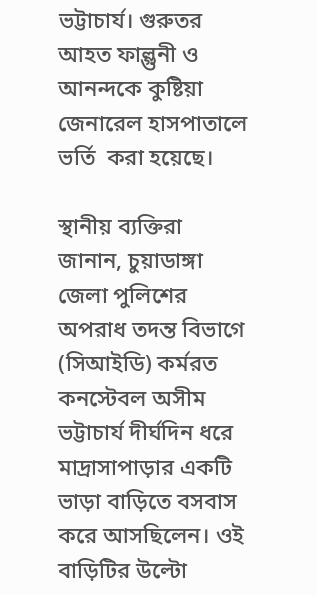ভট্টাচার্য। গুরুতর আহত ফাল্গুনী ও আনন্দকে কুষ্টিয়া জেনারেল হাসপাতালে ভর্তি  করা হয়েছে।

স্থানীয় ব্যক্তিরা জানান, চুয়াডাঙ্গা জেলা পুলিশের অপরাধ তদন্ত বিভাগে (সিআইডি) কর্মরত কনস্টেবল অসীম ভট্টাচার্য দীর্ঘদিন ধরে মাদ্রাসাপাড়ার একটি ভাড়া বাড়িতে বসবাস করে আসছিলেন। ওই বাড়িটির উল্টো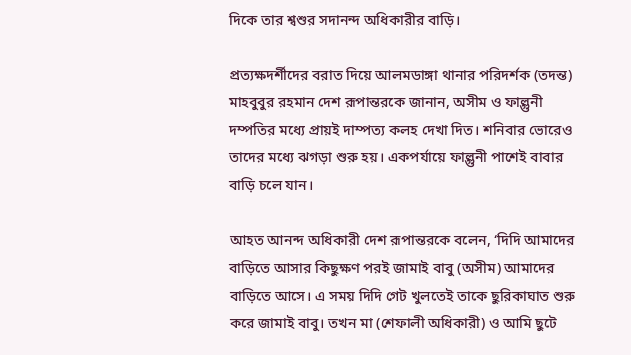দিকে তার শ্বশুর সদানন্দ অধিকারীর বাড়ি।

প্রত্যক্ষদর্শীদের বরাত দিয়ে আলমডাঙ্গা থানার পরিদর্শক (তদন্ত) মাহবুবুর রহমান দেশ রূপান্তরকে জানান, অসীম ও ফাল্গুনী দম্পতির মধ্যে প্রায়ই দাম্পত্য কলহ দেখা দিত। শনিবার ভোরেও তাদের মধ্যে ঝগড়া শুরু হয়। একপর্যায়ে ফাল্গুনী পাশেই বাবার বাড়ি চলে যান।

আহত আনন্দ অধিকারী দেশ রূপান্তরকে বলেন, ‘দিদি আমাদের বাড়িতে আসার কিছুক্ষণ পরই জামাই বাবু (অসীম) আমাদের বাড়িতে আসে। এ সময় দিদি গেট খুলতেই তাকে ছুরিকাঘাত শুরু করে জামাই বাবু। তখন মা (শেফালী অধিকারী) ও আমি ছুটে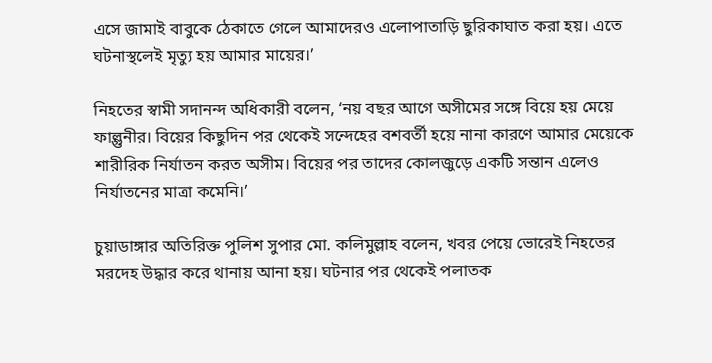এসে জামাই বাবুকে ঠেকাতে গেলে আমাদেরও এলোপাতাড়ি ছুরিকাঘাত করা হয়। এতে ঘটনাস্থলেই মৃত্যু হয় আমার মায়ের।’

নিহতের স্বামী সদানন্দ অধিকারী বলেন, ‘নয় বছর আগে অসীমের সঙ্গে বিয়ে হয় মেয়ে ফাল্গুনীর। বিয়ের কিছুদিন পর থেকেই সন্দেহের বশবর্তী হয়ে নানা কারণে আমার মেয়েকে শারীরিক নির্যাতন করত অসীম। বিয়ের পর তাদের কোলজুড়ে একটি সন্তান এলেও নির্যাতনের মাত্রা কমেনি।’

চুয়াডাঙ্গার অতিরিক্ত পুলিশ সুপার মো. কলিমুল্লাহ বলেন, খবর পেয়ে ভোরেই নিহতের মরদেহ উদ্ধার করে থানায় আনা হয়। ঘটনার পর থেকেই পলাতক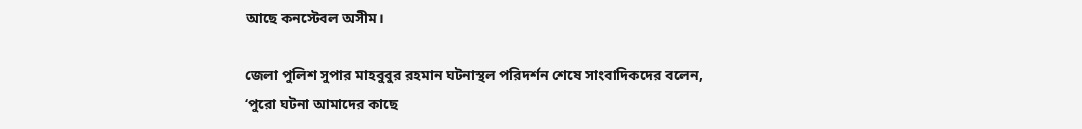আছে কনস্টেবল অসীম।

জেলা পুলিশ সুপার মাহবুবুর রহমান ঘটনাস্থল পরিদর্শন শেষে সাংবাদিকদের বলেন, ‘পুরো ঘটনা আমাদের কাছে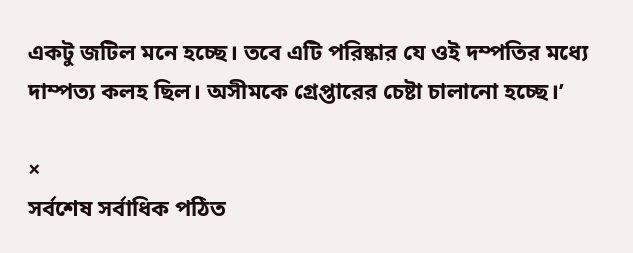একটু জটিল মনে হচ্ছে। তবে এটি পরিষ্কার যে ওই দম্পতির মধ্যে দাম্পত্য কলহ ছিল। অসীমকে গ্রেপ্তারের চেষ্টা চালানো হচ্ছে।’

×
সর্বশেষ সর্বাধিক পঠিত